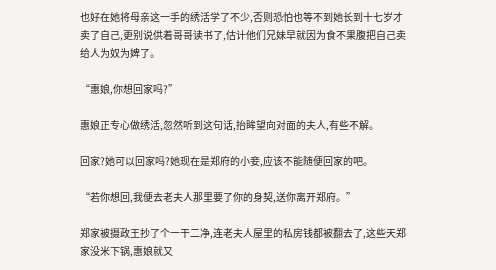也好在她将母亲这一手的绣活学了不少,否则恐怕也等不到她长到十七岁才卖了自己,更别说供着哥哥读书了,估计他们兄妹早就因为食不果腹把自己卖给人为奴为婢了。

“惠娘,你想回家吗?”

惠娘正专心做绣活,忽然听到这句话,抬眸望向对面的夫人,有些不解。

回家?她可以回家吗?她现在是郑府的小妾,应该不能随便回家的吧。

“若你想回,我便去老夫人那里要了你的身契,送你离开郑府。”

郑家被摄政王抄了个一干二净,连老夫人屋里的私房钱都被翻去了,这些天郑家没米下锅,惠娘就又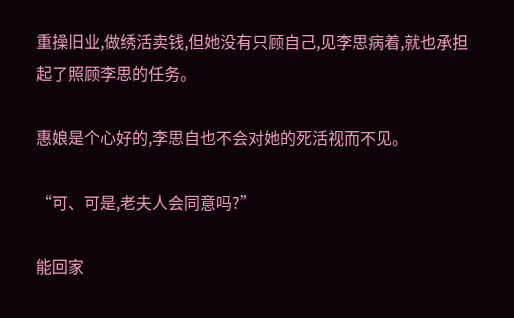重操旧业,做绣活卖钱,但她没有只顾自己,见李思病着,就也承担起了照顾李思的任务。

惠娘是个心好的,李思自也不会对她的死活视而不见。

“可、可是,老夫人会同意吗?”

能回家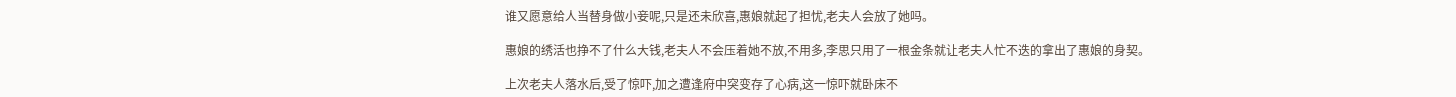谁又愿意给人当替身做小妾呢,只是还未欣喜,惠娘就起了担忧,老夫人会放了她吗。

惠娘的绣活也挣不了什么大钱,老夫人不会压着她不放,不用多,李思只用了一根金条就让老夫人忙不迭的拿出了惠娘的身契。

上次老夫人落水后,受了惊吓,加之遭逢府中突变存了心病,这一惊吓就卧床不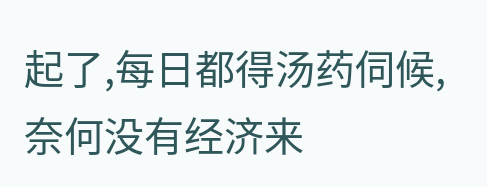起了,每日都得汤药伺候,奈何没有经济来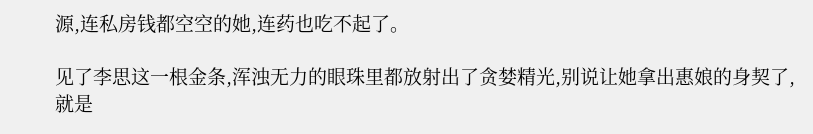源,连私房钱都空空的她,连药也吃不起了。

见了李思这一根金条,浑浊无力的眼珠里都放射出了贪婪精光,别说让她拿出惠娘的身契了,就是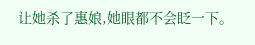让她杀了惠娘,她眼都不会眨一下。